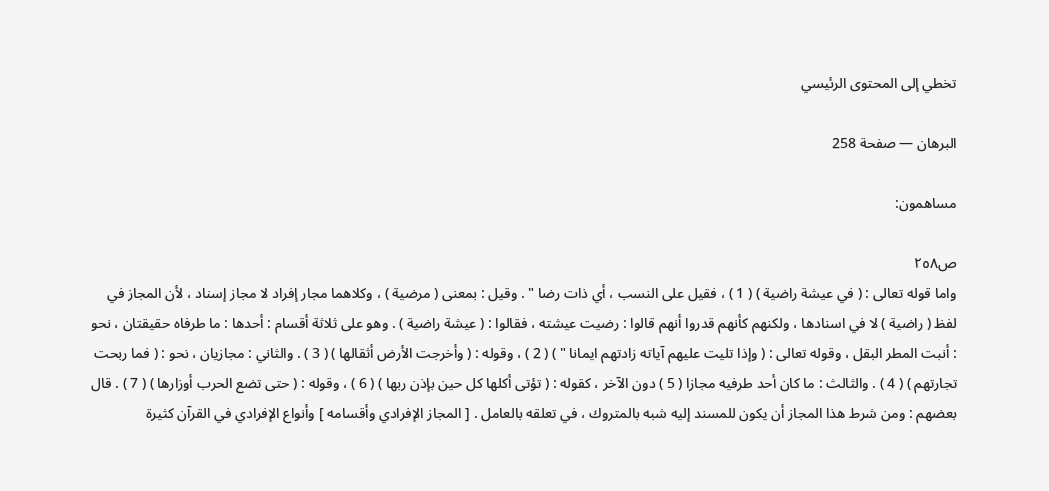تخطي إلى المحتوى الرئيسي

البرهان — صفحة 258

مساهمون:

ص٢٥٨
واما قوله تعالى : ( في عيشة راضية ) ( 1 ) ، فقيل على النسب ، أي ذات رضا " . وقيل : بمعنى ( مرضية ) ، وكلاهما مجار إفراد لا مجاز إسناد ، لأن المجاز في لفظ ( راضية ) لا في اسنادها ، ولكنهم كأنهم قدروا أنهم قالوا : رضيت عيشته ، فقالوا : ( عيشة راضية ) . وهو على ثلاثة أقسام : أحدها : ما طرفاه حقيقتان ، نحو : أنبت المطر البقل ، وقوله تعالى : ( وإذا تليت عليهم آياته زادتهم ايمانا " ) ( 2 ) ، وقوله : ( وأخرجت الأرض أثقالها ) ( 3 ) . والثاني : مجازيان ، نحو : ( فما ربحت تجارتهم ) ( 4 ) . والثالث : ما كان أحد طرفيه مجازا ( 5 ) دون الآخر ، كقوله : ( تؤتى أكلها كل حين بإذن ربها ) ( 6 ) ، وقوله : ( حتى تضع الحرب أوزارها ) ( 7 ) . قال بعضهم : ومن شرط هذا المجاز أن يكون للمسند إليه شبه بالمتروك ، في تعلقه بالعامل . [ المجاز الإفرادي وأقسامه ] وأنواع الإفرادي في القرآن كثيرة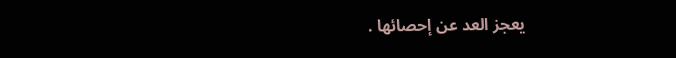يعجز العد عن إحصائها .